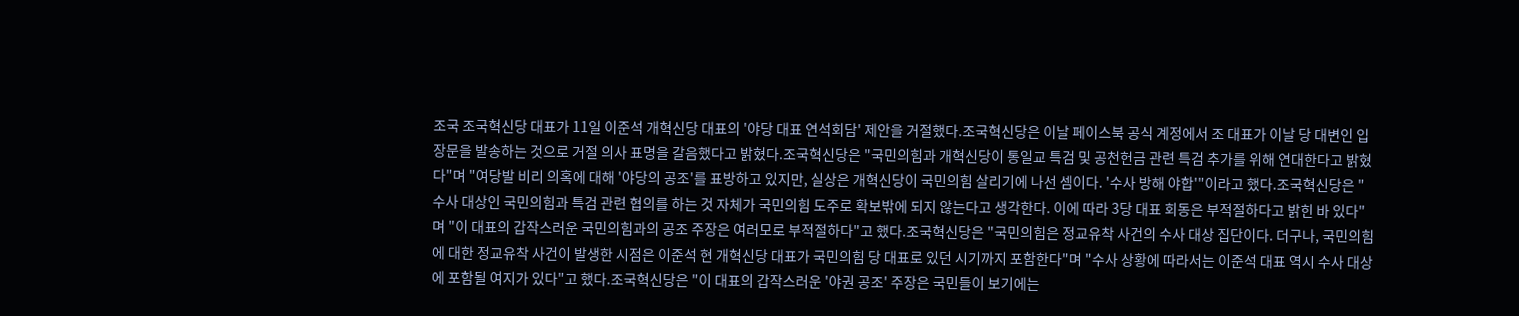조국 조국혁신당 대표가 11일 이준석 개혁신당 대표의 '야당 대표 연석회담' 제안을 거절했다.조국혁신당은 이날 페이스북 공식 계정에서 조 대표가 이날 당 대변인 입장문을 발송하는 것으로 거절 의사 표명을 갈음했다고 밝혔다.조국혁신당은 "국민의힘과 개혁신당이 통일교 특검 및 공천헌금 관련 특검 추가를 위해 연대한다고 밝혔다"며 "여당발 비리 의혹에 대해 '야당의 공조'를 표방하고 있지만, 실상은 개혁신당이 국민의힘 살리기에 나선 셈이다. '수사 방해 야합'"이라고 했다.조국혁신당은 "수사 대상인 국민의힘과 특검 관련 협의를 하는 것 자체가 국민의힘 도주로 확보밖에 되지 않는다고 생각한다. 이에 따라 3당 대표 회동은 부적절하다고 밝힌 바 있다"며 "이 대표의 갑작스러운 국민의힘과의 공조 주장은 여러모로 부적절하다"고 했다.조국혁신당은 "국민의힘은 정교유착 사건의 수사 대상 집단이다. 더구나, 국민의힘에 대한 정교유착 사건이 발생한 시점은 이준석 현 개혁신당 대표가 국민의힘 당 대표로 있던 시기까지 포함한다"며 "수사 상황에 따라서는 이준석 대표 역시 수사 대상에 포함될 여지가 있다"고 했다.조국혁신당은 "이 대표의 갑작스러운 '야권 공조' 주장은 국민들이 보기에는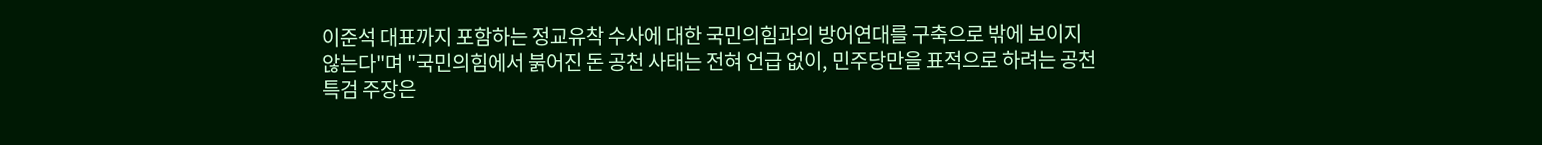이준석 대표까지 포함하는 정교유착 수사에 대한 국민의힘과의 방어연대를 구축으로 밖에 보이지 않는다"며 "국민의힘에서 붉어진 돈 공천 사태는 전혀 언급 없이, 민주당만을 표적으로 하려는 공천 특검 주장은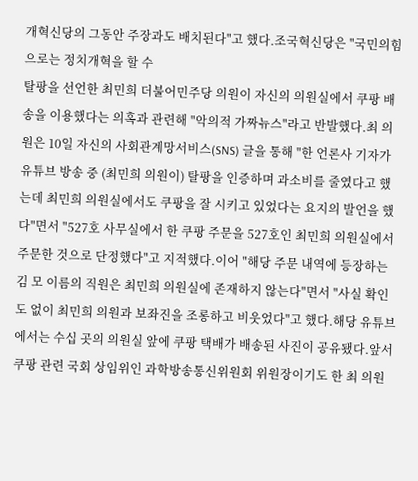개혁신당의 그동안 주장과도 배치된다"고 했다.조국혁신당은 "국민의힘으로는 정치개혁을 할 수
탈팡을 선언한 최민희 더불어민주당 의원이 자신의 의원실에서 쿠팡 배송을 이용했다는 의혹과 관련해 "악의적 가짜뉴스"라고 반발했다.최 의원은 10일 자신의 사회관계망서비스(SNS) 글을 통해 "한 언론사 기자가 유튜브 방송 중 (최민희 의원이) 탈팡을 인증하며 과소비를 줄였다고 했는데 최민희 의원실에서도 쿠팡을 잘 시키고 있었다는 요지의 발언을 했다"면서 "527호 사무실에서 한 쿠팡 주문을 527호인 최민희 의원실에서 주문한 것으로 단정했다"고 지적했다.이어 "해당 주문 내역에 등장하는 김 모 이름의 직원은 최민희 의원실에 존재하지 않는다"면서 "사실 확인도 없이 최민희 의원과 보좌진을 조롱하고 비웃었다"고 했다.해당 유튜브에서는 수십 곳의 의원실 앞에 쿠팡 택배가 배송된 사진이 공유됐다.앞서 쿠팡 관련 국회 상임위인 과학방송통신위원회 위원장이기도 한 최 의원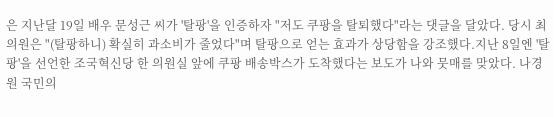은 지난달 19일 배우 문성근 씨가 '탈팡'을 인증하자 "저도 쿠팡을 탈퇴했다"라는 댓글을 달았다. 당시 최 의원은 "(탈팡하니) 확실히 과소비가 줄었다"며 탈팡으로 얻는 효과가 상당함을 강조했다.지난 8일엔 '탈팡'을 선언한 조국혁신당 한 의원실 앞에 쿠팡 배송박스가 도착했다는 보도가 나와 뭇매를 맞았다. 나경원 국민의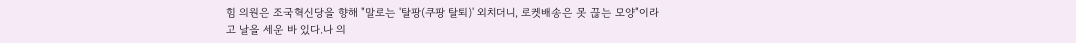힘 의원은 조국혁신당을 향해 "말로는 '탈팡(쿠팡 탈퇴)' 외치더니, 로켓배송은 못 끊는 모양"이라고 날을 세운 바 있다.나 의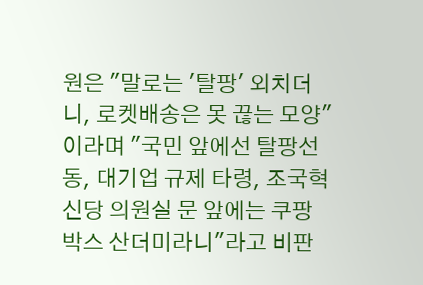원은 "말로는 '탈팡' 외치더니, 로켓배송은 못 끊는 모양"이라며 "국민 앞에선 탈팡선동, 대기업 규제 타령, 조국혁신당 의원실 문 앞에는 쿠팡 박스 산더미라니"라고 비판